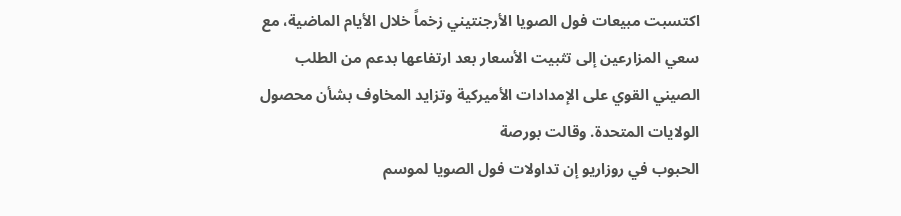اكتسبت مبيعات فول الصويا الأرجنتيني زخماً خلال الأيام الماضية، مع سعي المزارعين إلى تثبيت الأسعار بعد ارتفاعها بدعم من الطلب الصيني القوي على الإمدادات الأميركية وتزايد المخاوف بشأن محصول الولايات المتحدة. وقالت بورصة
الحبوب في روزاريو إن تداولات فول الصويا لموسم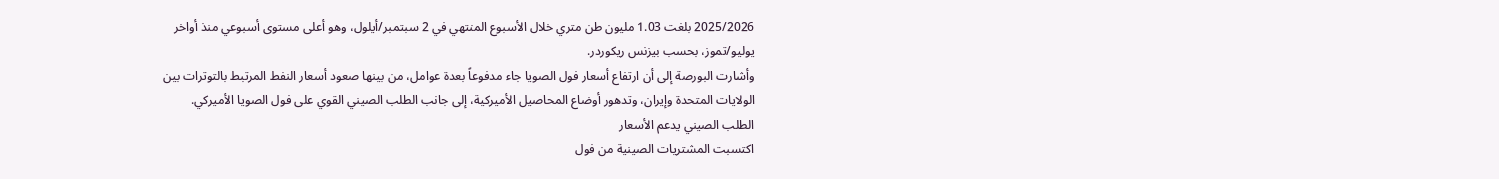2025/2026 بلغت 1.03 مليون طن متري خلال الأسبوع المنتهي في 2 سبتمبر/أيلول، وهو أعلى مستوى أسبوعي منذ أواخر يوليو/تموز، بحسب بيزنس ريكوردر.
وأشارت البورصة إلى أن ارتفاع أسعار فول الصويا جاء مدفوعاً بعدة عوامل، من بينها صعود أسعار النفط المرتبط بالتوترات بين الولايات المتحدة وإيران، وتدهور أوضاع المحاصيل الأميركية، إلى جانب الطلب الصيني القوي على فول الصويا الأميركي.
الطلب الصيني يدعم الأسعار
اكتسبت المشتريات الصينية من فول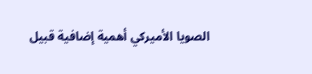الصويا الأميركي أهمية إضافية قبيل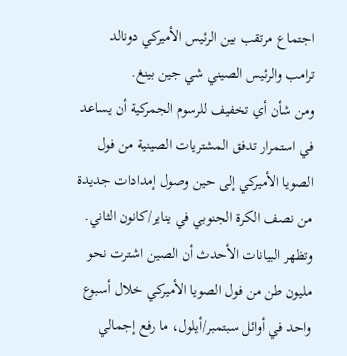اجتماع مرتقب بين الرئيس الأميركي دونالد ترامب والرئيس الصيني شي جين بينغ.
ومن شأن أي تخفيف للرسوم الجمركية أن يساعد في استمرار تدفق المشتريات الصينية من فول الصويا الأميركي إلى حين وصول إمدادات جديدة من نصف الكرة الجنوبي في يناير/كانون الثاني.
وتظهر البيانات الأحدث أن الصين اشترت نحو مليون طن من فول الصويا الأميركي خلال أسبوع واحد في أوائل سبتمبر/أيلول، ما رفع إجمالي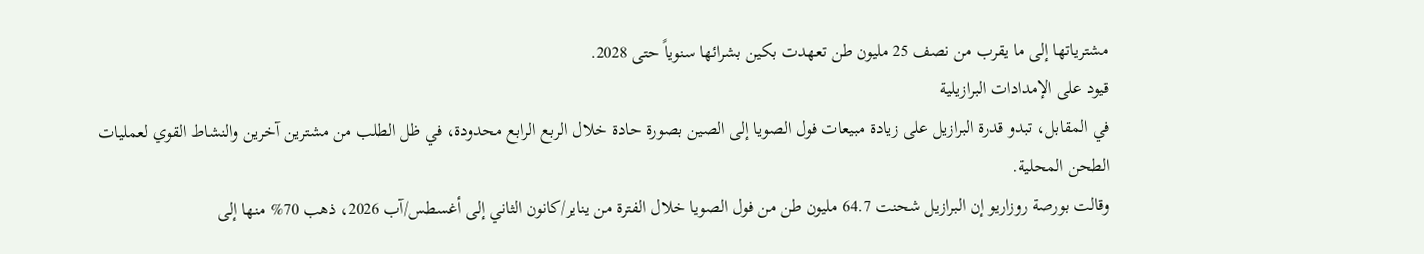مشترياتها إلى ما يقرب من نصف 25 مليون طن تعهدت بكين بشرائها سنوياً حتى 2028.
قيود على الإمدادات البرازيلية
في المقابل، تبدو قدرة البرازيل على زيادة مبيعات فول الصويا إلى الصين بصورة حادة خلال الربع الرابع محدودة، في ظل الطلب من مشترين آخرين والنشاط القوي لعمليات الطحن المحلية.
وقالت بورصة روزاريو إن البرازيل شحنت 64.7 مليون طن من فول الصويا خلال الفترة من يناير/كانون الثاني إلى أغسطس/آب 2026، ذهب 70% منها إلى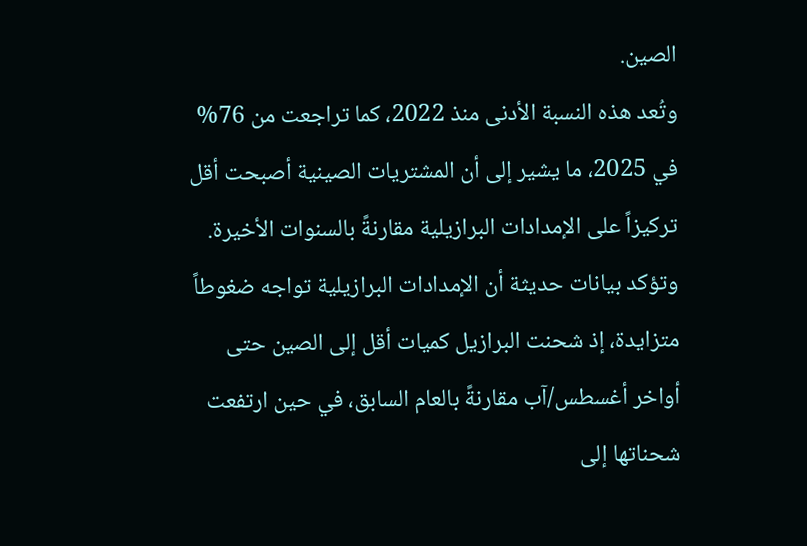الصين.
وتُعد هذه النسبة الأدنى منذ 2022، كما تراجعت من 76% في 2025، ما يشير إلى أن المشتريات الصينية أصبحت أقل تركيزاً على الإمدادات البرازيلية مقارنةً بالسنوات الأخيرة.
وتؤكد بيانات حديثة أن الإمدادات البرازيلية تواجه ضغوطاً متزايدة، إذ شحنت البرازيل كميات أقل إلى الصين حتى أواخر أغسطس/آب مقارنةً بالعام السابق، في حين ارتفعت شحناتها إلى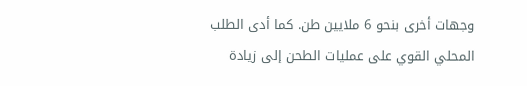وجهات أخرى بنحو 6 ملايين طن. كما أدى الطلب المحلي القوي على عمليات الطحن إلى زيادة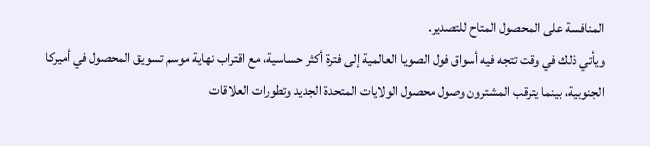المنافسة على المحصول المتاح للتصدير.
ويأتي ذلك في وقت تتجه فيه أسواق فول الصويا العالمية إلى فترة أكثر حساسية، مع اقتراب نهاية موسم تسويق المحصول في أميركا الجنوبية، بينما يترقب المشترون وصول محصول الولايات المتحدة الجديد وتطورات العلاقات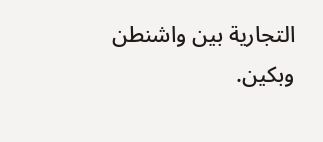التجارية بين واشنطن وبكين.